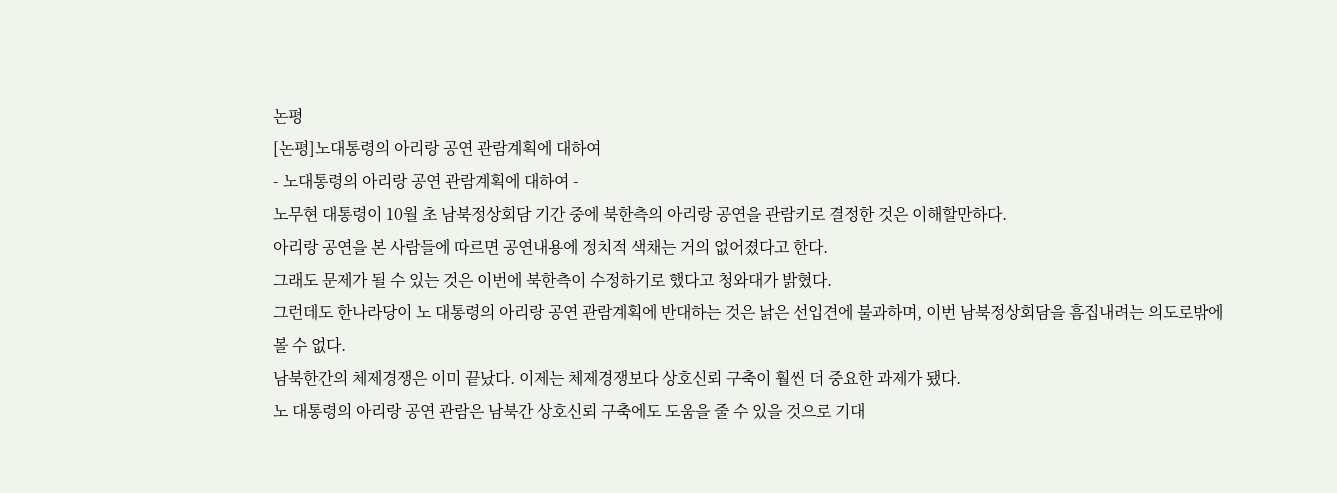논평
[논평]노대통령의 아리랑 공연 관람계획에 대하여
- 노대통령의 아리랑 공연 관람계획에 대하여 -
노무현 대통령이 10월 초 남북정상회담 기간 중에 북한측의 아리랑 공연을 관람키로 결정한 것은 이해할만하다.
아리랑 공연을 본 사람들에 따르면 공연내용에 정치적 색채는 거의 없어졌다고 한다.
그래도 문제가 될 수 있는 것은 이번에 북한측이 수정하기로 했다고 청와대가 밝혔다.
그런데도 한나라당이 노 대통령의 아리랑 공연 관람계획에 반대하는 것은 낡은 선입견에 불과하며, 이번 남북정상회담을 흠집내려는 의도로밖에 볼 수 없다.
남북한간의 체제경쟁은 이미 끝났다. 이제는 체제경쟁보다 상호신뢰 구축이 훨씬 더 중요한 과제가 됐다.
노 대통령의 아리랑 공연 관람은 남북간 상호신뢰 구축에도 도움을 줄 수 있을 것으로 기대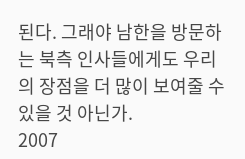된다. 그래야 남한을 방문하는 북측 인사들에게도 우리의 장점을 더 많이 보여줄 수 있을 것 아닌가.
2007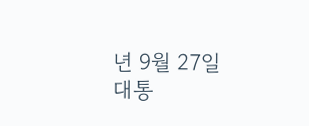년 9월 27일
대통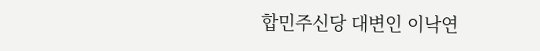합민주신당 대변인 이낙연